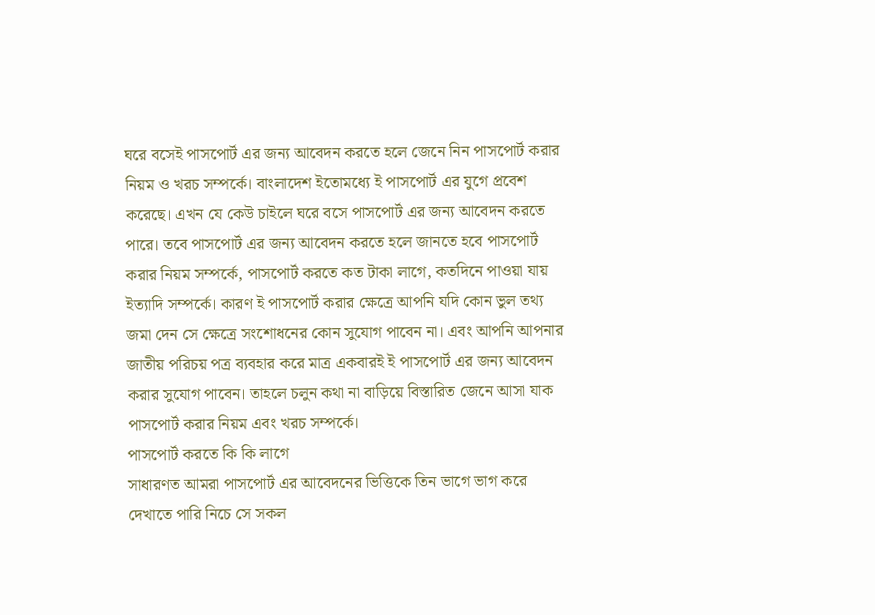ঘরে বসেই পাসপোর্ট এর জন্য আবেদন করতে হলে জেনে নিন পাসপোর্ট করার নিয়ম ও খরচ সম্পর্কে। বাংলাদেশ ইতোমধ্যে ই পাসপোর্ট এর যুগে প্রবেশ করেছে। এখন যে কেউ চাইলে ঘরে বসে পাসপোর্ট এর জন্য আবেদন করতে পারে। তবে পাসপোর্ট এর জন্য আবেদন করতে হলে জানতে হবে পাসপোর্ট করার নিয়ম সম্পর্কে, পাসপোর্ট করতে কত টাকা লাগে, কতদিনে পাওয়া যায় ইত্যাদি সম্পর্কে। কারণ ই পাসপোর্ট করার ক্ষেত্রে আপনি যদি কোন ভুল তথ্য জমা দেন সে ক্ষেত্রে সংশোধনের কোন সুযোগ পাবেন না। এবং আপনি আপনার জাতীয় পরিচয় পত্র ব্যবহার করে মাত্র একবারই ই পাসপোর্ট এর জন্য আবেদন করার সুযোগ পাবেন। তাহলে চলুন কথা না বাড়িয়ে বিস্তারিত জেনে আসা যাক পাসপোর্ট করার নিয়ম এবং খরচ সম্পর্কে।
পাসপোর্ট করতে কি কি লাগে
সাধারণত আমরা পাসপোর্ট এর আবেদনের ভিত্তিকে তিন ভাগে ভাগ করে দেখাতে পারি নিচে সে সকল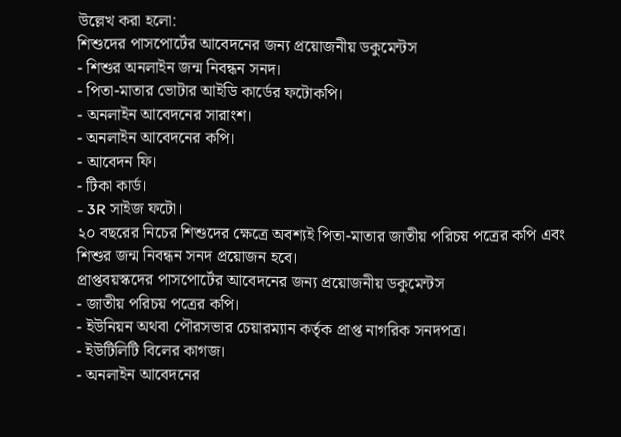উল্লেখ করা হলো:
শিশুদের পাসপোর্টের আবেদনের জন্য প্রয়োজনীয় ডকুমেন্টস
- শিশুর অনলাইন জন্ম নিবন্ধন সনদ।
- পিতা-মাতার ভোটার আইডি কার্ডের ফটোকপি।
- অনলাইন আবেদনের সারাংশ।
- অনলাইন আবেদনের কপি।
- আবেদন ফি।
- টিকা কার্ড।
- 3R সাইজ ফটো।
২০ বছরের নিচের শিশুদের ক্ষেত্রে অবশ্যই পিতা-মাতার জাতীয় পরিচয় পত্রের কপি এবং শিশুর জন্ম নিবন্ধন সনদ প্রয়োজন হবে।
প্রাপ্তবয়স্কদের পাসপোর্টের আবেদনের জন্য প্রয়োজনীয় ডকুমেন্টস
- জাতীয় পরিচয় পত্রের কপি।
- ইউনিয়ন অথবা পৌরসভার চেয়ারম্যান কর্তৃক প্রাপ্ত নাগরিক সনদপত্র।
- ইউটিলিটি বিলের কাগজ।
- অনলাইন আবেদনের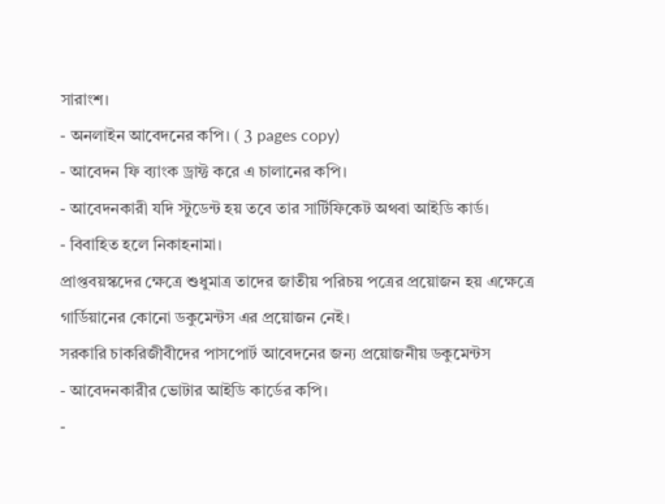সারাংশ।
- অনলাইন আবেদনের কপি। ( 3 pages copy)
- আবেদন ফি ব্যাংক ড্রাফ্ট করে এ চালানের কপি।
- আবেদনকারী যদি স্টুডেন্ট হয় তবে তার সার্টিফিকেট অথবা আইডি কার্ড।
- বিবাহিত হলে নিকাহনামা।
প্রাপ্তবয়স্কদের ক্ষেত্রে শুধুমাত্র তাদের জাতীয় পরিচয় পত্রের প্রয়োজন হয় এক্ষেত্রে গার্ডিয়ানের কোনো ডকুমেন্টস এর প্রয়োজন নেই।
সরকারি চাকরিজীবীদের পাসপোর্ট আবেদনের জন্য প্রয়োজনীয় ডকুমেন্টস
- আবেদনকারীর ভোটার আইডি কার্ডের কপি।
-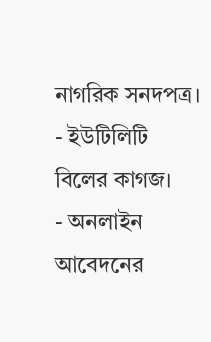নাগরিক সনদপত্র।
- ইউটিলিটি বিলের কাগজ।
- অনলাইন আবেদনের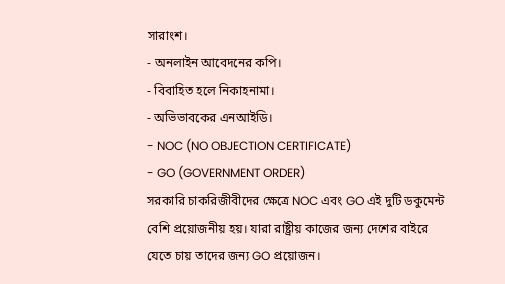সারাংশ।
- অনলাইন আবেদনের কপি।
- বিবাহিত হলে নিকাহনামা।
- অভিভাবকের এনআইডি।
- NOC (NO OBJECTION CERTIFICATE)
- GO (GOVERNMENT ORDER)
সরকারি চাকরিজীবীদের ক্ষেত্রে NOC এবং GO এই দুটি ডকুমেন্ট বেশি প্রয়োজনীয় হয়। যারা রাষ্ট্রীয় কাজের জন্য দেশের বাইরে যেতে চায় তাদের জন্য GO প্রয়োজন।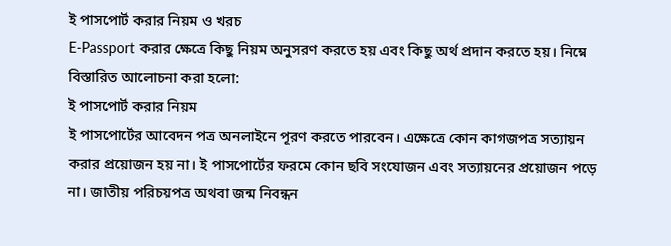ই পাসপোর্ট করার নিয়ম ও খরচ
E-Passport করার ক্ষেত্রে কিছু নিয়ম অনুসরণ করতে হয় এবং কিছু অর্থ প্রদান করতে হয়। নিম্নে বিস্তারিত আলোচনা করা হলো:
ই পাসপোর্ট করার নিয়ম
ই পাসপোর্টের আবেদন পত্র অনলাইনে পূরণ করতে পারবেন। এক্ষেত্রে কোন কাগজপত্র সত্যায়ন করার প্রয়োজন হয় না। ই পাসপোর্টের ফরমে কোন ছবি সংযোজন এবং সত্যায়নের প্রয়োজন পড়ে না। জাতীয় পরিচয়পত্র অথবা জন্ম নিবন্ধন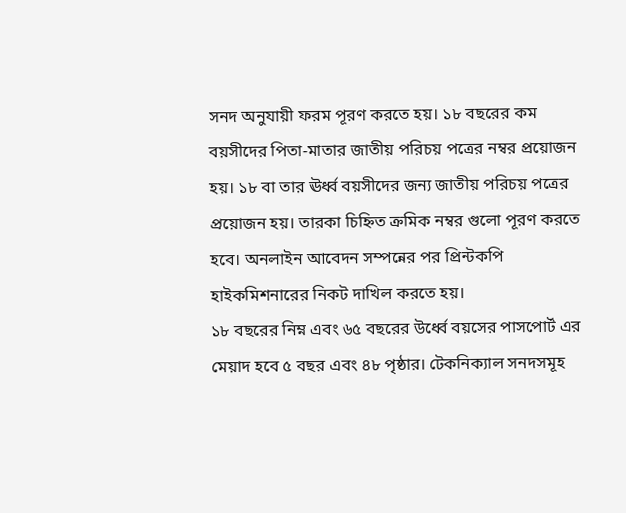সনদ অনুযায়ী ফরম পূরণ করতে হয়। ১৮ বছরের কম বয়সীদের পিতা-মাতার জাতীয় পরিচয় পত্রের নম্বর প্রয়োজন হয়। ১৮ বা তার ঊর্ধ্ব বয়সীদের জন্য জাতীয় পরিচয় পত্রের প্রয়োজন হয়। তারকা চিহ্নিত ক্রমিক নম্বর গুলো পূরণ করতে হবে। অনলাইন আবেদন সম্পন্নের পর প্রিন্টকপি হাইকমিশনারের নিকট দাখিল করতে হয়।
১৮ বছরের নিম্ন এবং ৬৫ বছরের উর্ধ্বে বয়সের পাসপোর্ট এর মেয়াদ হবে ৫ বছর এবং ৪৮ পৃষ্ঠার। টেকনিক্যাল সনদসমূহ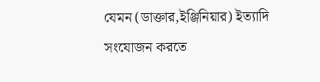যেমন (ডাক্তার,ইঞ্জিনিয়ার) ইত্যাদি সংযোজন করতে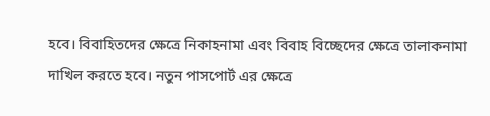হবে। বিবাহিতদের ক্ষেত্রে নিকাহনামা এবং বিবাহ বিচ্ছেদের ক্ষেত্রে তালাকনামা দাখিল করতে হবে। নতুন পাসপোর্ট এর ক্ষেত্রে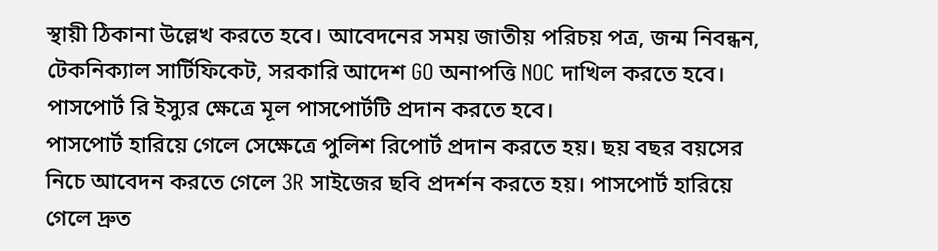স্থায়ী ঠিকানা উল্লেখ করতে হবে। আবেদনের সময় জাতীয় পরিচয় পত্র, জন্ম নিবন্ধন, টেকনিক্যাল সার্টিফিকেট, সরকারি আদেশ GO অনাপত্তি NOC দাখিল করতে হবে। পাসপোর্ট রি ইস্যুর ক্ষেত্রে মূল পাসপোর্টটি প্রদান করতে হবে।
পাসপোর্ট হারিয়ে গেলে সেক্ষেত্রে পুলিশ রিপোর্ট প্রদান করতে হয়। ছয় বছর বয়সের নিচে আবেদন করতে গেলে 3R সাইজের ছবি প্রদর্শন করতে হয়। পাসপোর্ট হারিয়ে গেলে দ্রুত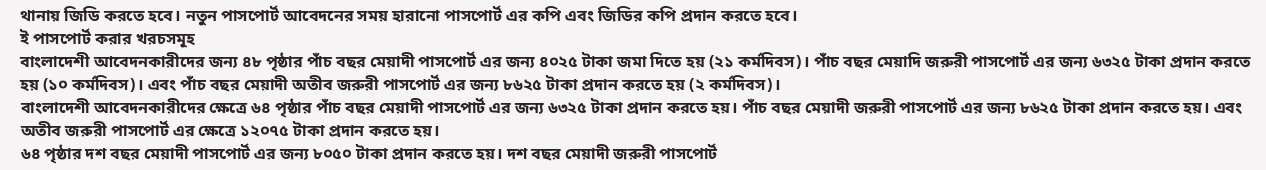থানায় জিডি করতে হবে। নতুন পাসপোর্ট আবেদনের সময় হারানো পাসপোর্ট এর কপি এবং জিডির কপি প্রদান করতে হবে।
ই পাসপোর্ট করার খরচসমূহ
বাংলাদেশী আবেদনকারীদের জন্য ৪৮ পৃষ্ঠার পাঁচ বছর মেয়াদী পাসপোর্ট এর জন্য ৪০২৫ টাকা জমা দিতে হয় (২১ কর্মদিবস)। পাঁচ বছর মেয়াদি জরুরী পাসপোর্ট এর জন্য ৬৩২৫ টাকা প্রদান করতে হয় (১০ কর্মদিবস)। এবং পাঁচ বছর মেয়াদী অতীব জরুরী পাসপোর্ট এর জন্য ৮৬২৫ টাকা প্রদান করতে হয় (২ কর্মদিবস)।
বাংলাদেশী আবেদনকারীদের ক্ষেত্রে ৬৪ পৃষ্ঠার পাঁচ বছর মেয়াদী পাসপোর্ট এর জন্য ৬৩২৫ টাকা প্রদান করতে হয়। পাঁচ বছর মেয়াদী জরুরী পাসপোর্ট এর জন্য ৮৬২৫ টাকা প্রদান করতে হয়। এবং অতীব জরুরী পাসপোর্ট এর ক্ষেত্রে ১২০৭৫ টাকা প্রদান করতে হয়।
৬৪ পৃষ্ঠার দশ বছর মেয়াদী পাসপোর্ট এর জন্য ৮০৫০ টাকা প্রদান করতে হয়। দশ বছর মেয়াদী জরুরী পাসপোর্ট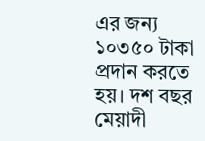এর জন্য ১০৩৫০ টাকা প্রদান করতে হয়। দশ বছর মেয়াদী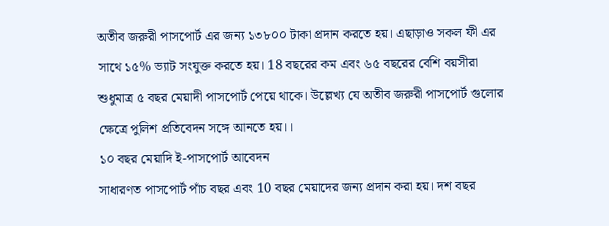অতীব জরুরী পাসপোর্ট এর জন্য ১৩৮০০ টাকা প্রদান করতে হয়। এছাড়াও সকল ফী এর সাথে ১৫% ভ্যাট সংযুক্ত করতে হয়। 18 বছরের কম এবং ৬৫ বছরের বেশি বয়সীরা শুধুমাত্র ৫ বছর মেয়াদী পাসপোর্ট পেয়ে থাকে। উল্লেখ্য যে অতীব জরুরী পাসপোর্ট গুলোর ক্ষেত্রে পুলিশ প্রতিবেদন সঙ্গে আনতে হয়।।
১০ বছর মেয়াদি ই-পাসপোর্ট আবেদন
সাধারণত পাসপোর্ট পাঁচ বছর এবং 10 বছর মেয়াদের জন্য প্রদান করা হয়। দশ বছর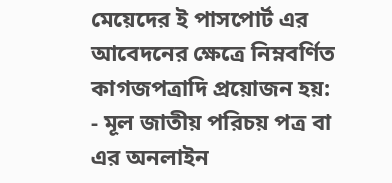মেয়েদের ই পাসপোর্ট এর আবেদনের ক্ষেত্রে নিম্নবর্ণিত কাগজপত্রাদি প্রয়োজন হয়:
- মূল জাতীয় পরিচয় পত্র বা এর অনলাইন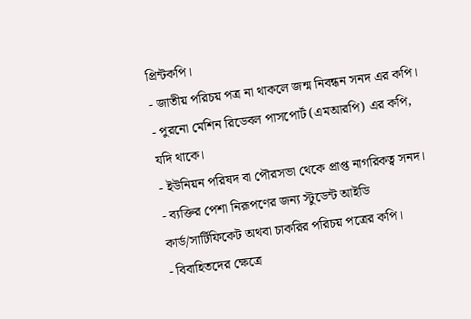প্রিন্টকপি।
- জাতীয় পরিচয় পত্র না থাকলে জন্ম নিবন্ধন সনদ এর কপি।
- পুরনো মেশিন রিডেবল পাসপোর্ট (এমআরপি) এর কপি, যদি থাকে।
- ইউনিয়ন পরিষদ বা পৌরসভা থেকে প্রাপ্ত নাগরিকত্ব সনদ।
- ব্যক্তির পেশা নিরূপণের জন্য স্টুডেন্ট আইডি কার্ড/সার্টিফিকেট অথবা চাকরির পরিচয় পত্রের কপি।
- বিবাহিতদের ক্ষেত্রে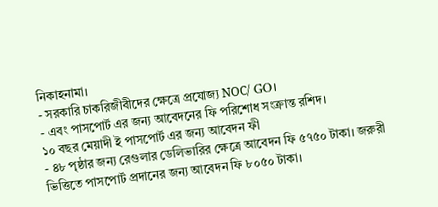নিকাহনামা।
- সরকারি চাকরিজীবীদের ক্ষেত্রে প্রযোজ্য NOC/ GO।
- এবং পাসপোর্ট এর জন্য আবেদনের ফি পরিশোধ সংক্রান্ত রশিদ।
১০ বছর মেয়াদী ই পাসপোর্ট এর জন্য আবেদন ফী
- ৪৮ পৃষ্ঠার জন্য রেগুলার ডেলিভারির ক্ষেত্রে আবেদন ফি ৫৭৫০ টাকা। জরুরী ভিত্তিতে পাসপোর্ট প্রদানের জন্য আবেদন ফি ৮০৫০ টাকা।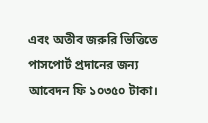এবং অতীব জরুরি ভিত্তিতে পাসপোর্ট প্রদানের জন্য আবেদন ফি ১০৩৫০ টাকা।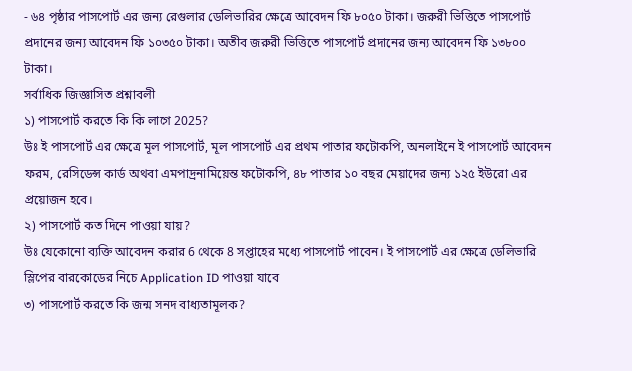- ৬৪ পৃষ্ঠার পাসপোর্ট এর জন্য রেগুলার ডেলিভারির ক্ষেত্রে আবেদন ফি ৮০৫০ টাকা। জরুরী ভিত্তিতে পাসপোর্ট প্রদানের জন্য আবেদন ফি ১০৩৫০ টাকা। অতীব জরুরী ভিত্তিতে পাসপোর্ট প্রদানের জন্য আবেদন ফি ১৩৮০০ টাকা।
সর্বাধিক জিজ্ঞাসিত প্রশ্নাবলী
১) পাসপোর্ট করতে কি কি লাগে 2025?
উঃ ই পাসপোর্ট এর ক্ষেত্রে মূল পাসপোর্ট, মূল পাসপোর্ট এর প্রথম পাতার ফটোকপি, অনলাইনে ই পাসপোর্ট আবেদন ফরম, রেসিডেন্স কার্ড অথবা এমপাদ্রনামিয়েন্ত ফটোকপি, ৪৮ পাতার ১০ বছর মেয়াদের জন্য ১২৫ ইউরো এর প্রয়োজন হবে।
২) পাসপোর্ট কত দিনে পাওয়া যায়?
উঃ যেকোনো ব্যক্তি আবেদন করার 6 থেকে 8 সপ্তাহের মধ্যে পাসপোর্ট পাবেন। ই পাসপোর্ট এর ক্ষেত্রে ডেলিভারি স্লিপের বারকোডের নিচে Application ID পাওয়া যাবে
৩) পাসপোর্ট করতে কি জন্ম সনদ বাধ্যতামূলক?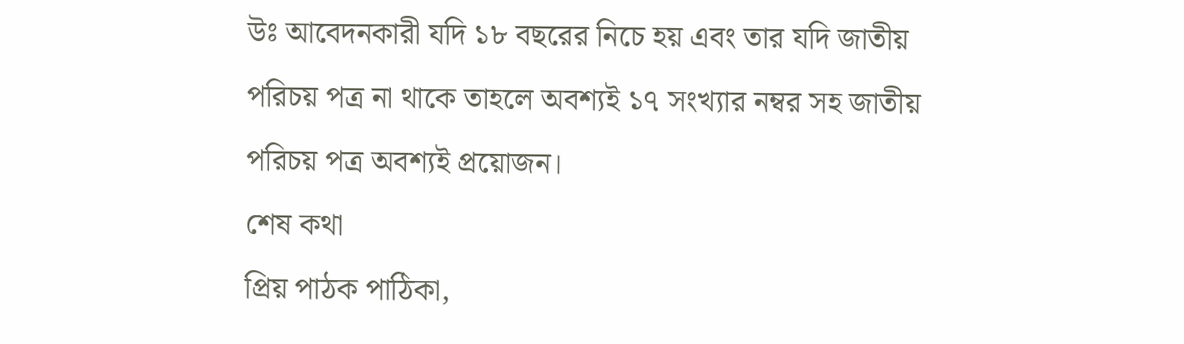উঃ আবেদনকারী যদি ১৮ বছরের নিচে হয় এবং তার যদি জাতীয় পরিচয় পত্র না থাকে তাহলে অবশ্যই ১৭ সংখ্যার নম্বর সহ জাতীয় পরিচয় পত্র অবশ্যই প্রয়োজন।
শেষ কথা
প্রিয় পাঠক পাঠিকা,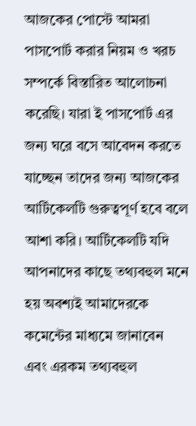আজকের পোস্টে আমরা পাসপোর্ট করার নিয়ম ও খরচ সম্পর্কে বিস্তারিত আলোচনা করেছি। যারা ই পাসপোর্ট এর জন্য ঘরে বসে আবেদন করতে যাচ্ছেন তাদের জন্য আজকের আর্টিকেলটি গুরুত্বপূর্ণ হবে বলে আশা করি। আর্টিকেলটি যদি আপনাদের কাছে তথ্যবহুল মনে হয় অবশ্যই আমাদেরকে কমেন্টের মাধ্যমে জানাবেন এবং এরকম তথ্যবহুল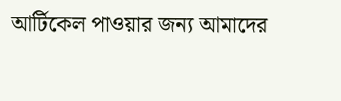আর্টিকেল পাওয়ার জন্য আমাদের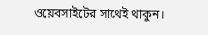ওয়েবসাইটের সাথেই থাকুন।